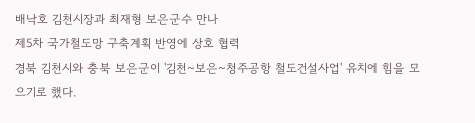배낙호 김천시장과 최재형 보은군수 만나
제5차 국가철도망 구축계획 반영에 상호 협력
경북 김천시와 충북 보은군이 '김천~보은~청주공항 철도건설사업' 유치에 힘을 모으기로 했다.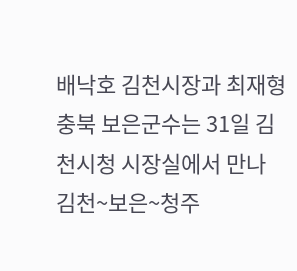배낙호 김천시장과 최재형 충북 보은군수는 31일 김천시청 시장실에서 만나 김천~보은~청주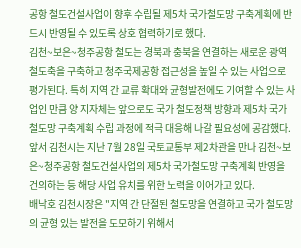공항 철도건설사업이 향후 수립될 제5차 국가철도망 구축계획에 반드시 반영될 수 있도록 상호 협력하기로 했다.
김천~보은~청주공항 철도는 경북과 충북을 연결하는 새로운 광역 철도축을 구축하고 청주국제공항 접근성을 높일 수 있는 사업으로 평가된다. 특히 지역 간 교류 확대와 균형발전에도 기여할 수 있는 사업인 만큼 양 지자체는 앞으로도 국가 철도정책 방향과 제5차 국가철도망 구축계획 수립 과정에 적극 대응해 나갈 필요성에 공감했다.
앞서 김천시는 지난 7월 28일 국토교통부 제2차관을 만나 김천~보은~청주공항 철도건설사업의 제5차 국가철도망 구축계획 반영을 건의하는 등 해당 사업 유치를 위한 노력을 이어가고 있다.
배낙호 김천시장은 "지역 간 단절된 철도망을 연결하고 국가 철도망의 균형 있는 발전을 도모하기 위해서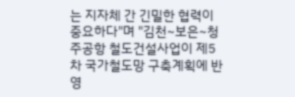는 지자체 간 긴밀한 협력이 중요하다"며 "김천~보은~청주공항 철도건설사업이 제5차 국가철도망 구축계획에 반영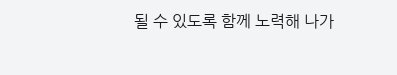될 수 있도록 함께 노력해 나가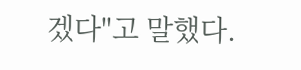겠다"고 말했다.